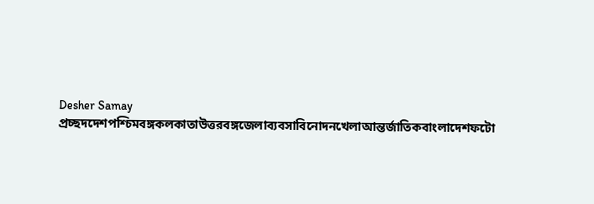Desher Samay
প্রচ্ছদদেশপশ্চিমবঙ্গকলকাতাউত্তরবঙ্গজেলাব্যবসাবিনোদনখেলাআন্তর্জাতিকবাংলাদেশফটো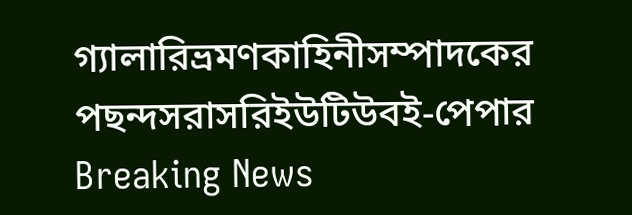গ্যালারিভ্রমণকাহিনীসম্পাদকের পছন্দসরাসরিইউটিউবই-পেপার
Breaking News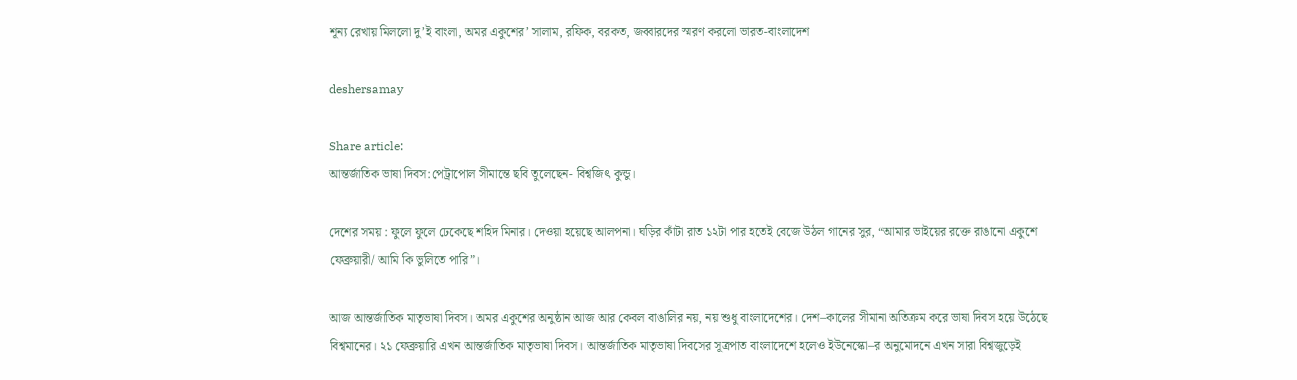শূন্য রেখায় মিললো দু’ই বাংলা, অমর একুশের’ সালাম, রফিক, বরকত, জব্বারদের স্মরণ করলো ভারত-বাংলাদেশ

deshersamay

Share article:
আন্তর্জাতিক ভাষা দিবস:পেট্রাপোল সীমান্তে ছবি তুলেছেন- বিশ্বজিৎ কুন্ডু।

দেশের সময় : ফুলে ফুলে ঢেকেছে শহিদ মিনার। দেওয়া হয়েছে আলপনা। ঘড়ির কাঁটা রাত ১২টা পার হতেই বেজে উঠল গানের সুর, “আমার ভাইয়ের রক্তে রাঙানো একুশে ফেব্রুয়ারী/ আমি কি ভুলিতে পারি”।

আজ আন্তর্জাতিক মাতৃভাষা দিবস। অমর একুশের অনুষ্ঠান আজ আর কেবল বাঙালির নয়, নয় শুধু বাংলাদেশের। দেশ–কালের সীমানা অতিক্রম করে ভাষা দিবস হয়ে উঠেছে বিশ্বমানের। ২১ ফেব্রুয়ারি এখন আন্তর্জাতিক মাতৃভাষা দিবস। আন্তর্জাতিক মাতৃভাষা দিবসের সূত্রপাত বাংলাদেশে হলেও ইউনেস্কো–র অনুমোদনে এখন সারা বিশ্বজুড়েই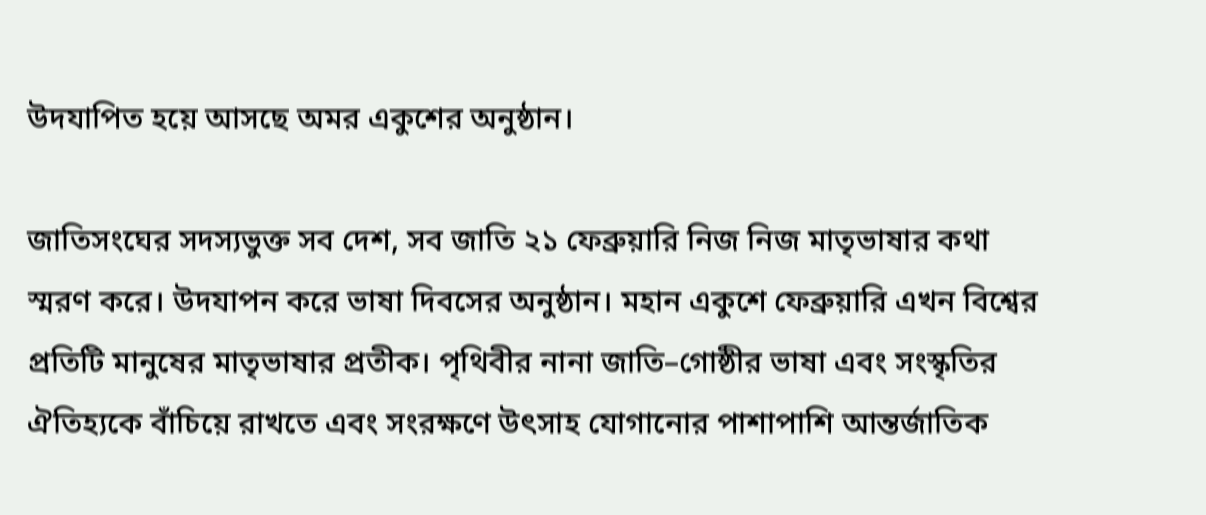উদযাপিত হয়ে আসছে অমর একুশের অনুষ্ঠান।

জাতিসংঘের সদস্যভুক্ত সব দেশ, সব জাতি ২১ ফেব্রুয়ারি নিজ নিজ মাতৃভাষার কথা স্মরণ করে। উদযাপন করে ভাষা দিবসের অনুষ্ঠান। মহান একুশে ফেব্রুয়ারি এখন বিশ্বের প্রতিটি মানুষের মাতৃভাষার প্রতীক। পৃথিবীর নানা জাতি–গোষ্ঠীর ভাষা এবং সংস্কৃতির ঐতিহ্যকে বাঁচিয়ে রাখতে এবং সংরক্ষণে উৎসাহ যোগানোর পাশাপাশি আন্তর্জাতিক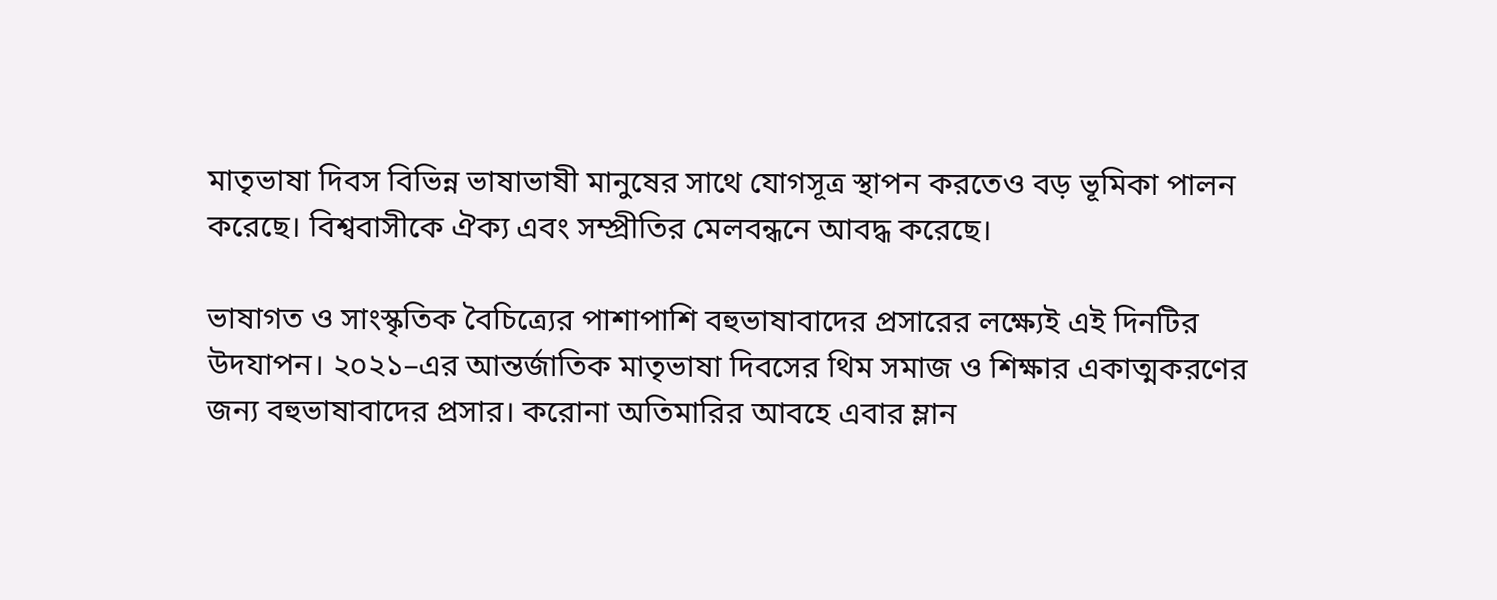মাতৃভাষা দিবস বিভিন্ন ভাষাভাষী মানুষের সাথে যোগসূত্র স্থাপন করতেও বড় ভূমিকা পালন করেছে। বিশ্ববাসীকে ঐক্য এবং সম্প্রীতির মেলবন্ধনে আবদ্ধ করেছে।

ভাষাগত ও সাংস্কৃতিক বৈচিত্র্যের পাশাপাশি বহুভাষাবাদের প্রসারের লক্ষ্যেই এই দিনটির উদযাপন। ২০২১–এর আন্তর্জাতিক মাতৃভাষা দিবসের থিম সমাজ ও শিক্ষার একাত্মকরণের জন্য বহুভাষাবাদের প্রসার। করোনা অতিমারির আবহে এবার ম্লান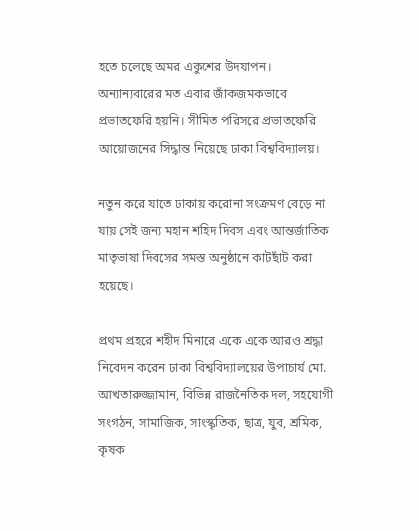হতে চলেছে অমর একুশের উদযাপন। অন্যান্যবারের মত এবার জাঁকজমকভাবে প্রভাতফেরি হয়নি। সীমিত পরিসরে প্রভাতফেরি আয়োজনের সিদ্ধান্ত নিয়েছে ঢাকা বিশ্ববিদ্যালয়।

নতুন করে যাতে ঢাকায় করোনা সংক্রমণ বেড়ে না যায় সেই জন্য মহান শহিদ দিবস এবং আন্তর্জাতিক মাতৃভাষা দিবসের সমস্ত অনুষ্ঠানে কাটছাঁট করা হয়েছে।

প্রথম প্রহরে শহীদ মিনারে একে একে আরও শ্রদ্ধা নিবেদন করেন ঢাকা বিশ্ববিদ্যালয়ের উপাচার্য মো. আখতারুজ্জামান, বিভিন্ন রাজনৈতিক দল, সহযোগী সংগঠন, সামাজিক, সাংস্কৃতিক, ছাত্র, যুব, শ্রমিক, কৃষক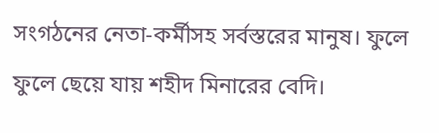সংগঠনের নেতা-কর্মীসহ সর্বস্তরের মানুষ। ফুলে ফুলে ছেয়ে যায় শহীদ মিনারের বেদি।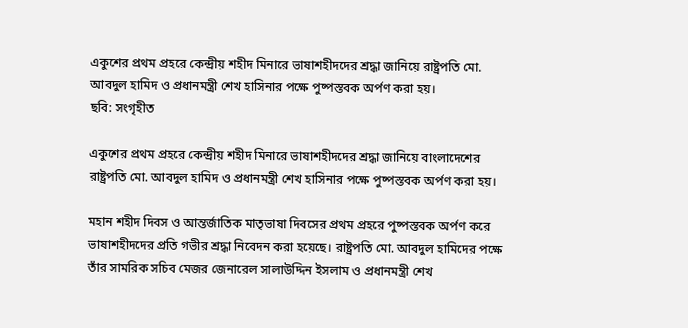একুশের প্রথম প্রহরে কেন্দ্রীয় শহীদ মিনারে ভাষাশহীদদের শ্রদ্ধা জানিয়ে রাষ্ট্রপতি মো. আবদুল হামিদ ও প্রধানমন্ত্রী শেখ হাসিনার পক্ষে পুষ্পস্তবক অর্পণ করা হয়।
ছবি: সংগৃহীত

একুশের প্রথম প্রহরে কেন্দ্রীয় শহীদ মিনারে ভাষাশহীদদের শ্রদ্ধা জানিয়ে বাংলাদেশের রাষ্ট্রপতি মো. আবদুল হামিদ ও প্রধানমন্ত্রী শেখ হাসিনার পক্ষে পুষ্পস্তবক অর্পণ করা হয়।

মহান শহীদ দিবস ও আন্তর্জাতিক মাতৃভাষা দিবসের প্রথম প্রহরে পুষ্পস্তবক অর্পণ করে ভাষাশহীদদের প্রতি গভীর শ্রদ্ধা নিবেদন করা হয়েছে। রাষ্ট্রপতি মো. আবদুল হামিদের পক্ষে তাঁর সামরিক সচিব মেজর জেনারেল সালাউদ্দিন ইসলাম ও প্রধানমন্ত্রী শেখ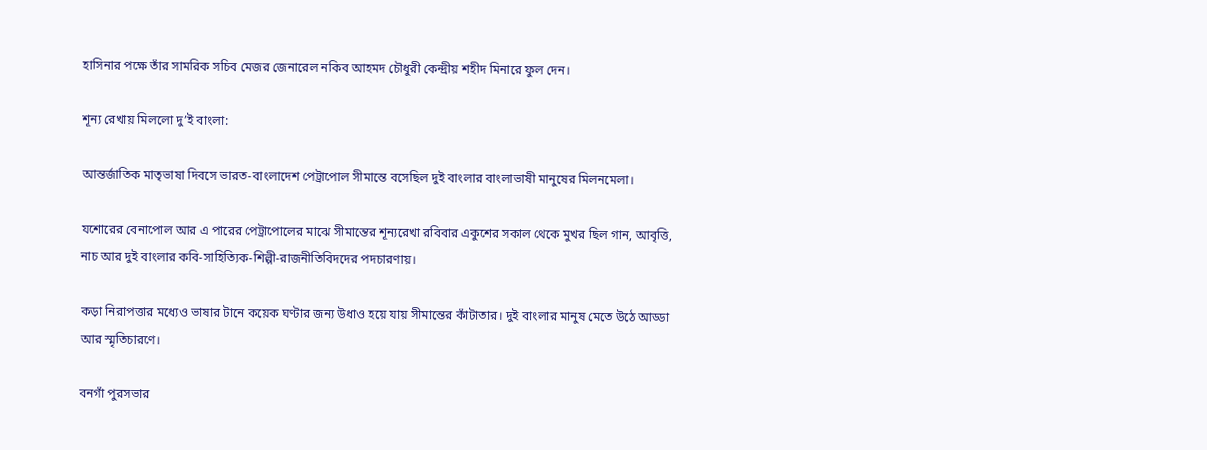হাসিনার পক্ষে তাঁর সামরিক সচিব মেজর জেনারেল নকিব আহমদ চৌধুরী কেন্দ্রীয় শহীদ মিনারে ফুল দেন।

শূন্য রেখায় মিললো দু’ই বাংলা:

আন্তর্জাতিক মাতৃভাষা দিবসে ভারত-বাংলাদেশ পেট্রাপোল সীমান্তে বসেছিল দুই বাংলার বাংলাভাষী মানুষের মিলনমেলা।

যশোরের বেনাপোল আর এ পারের পেট্রাপোলের মাঝে সীমান্তের শূন্যরেখা রবিবার একুশের সকাল থেকে মুখর ছিল গান, আবৃত্তি, নাচ আর দুই বাংলার কবি-সাহিত্যিক-শিল্পী-রাজনীতিবিদদের পদচারণায়।

কড়া নিরাপত্তার মধ্যেও ভাষার টানে কয়েক ঘণ্টার জন্য উধাও হয়ে যায় সীমান্তের কাঁটাতার। দুই বাংলার মানুষ মেতে উঠে আড্ডা আর স্মৃতিচারণে।

বনগাঁ পুরসভার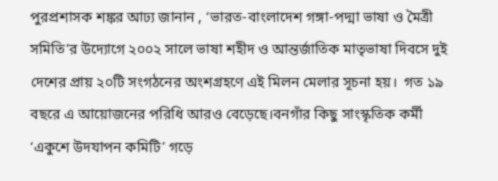পুরপ্রশাসক শঙ্কর আঢ্য জানান , ‘ভারত-বাংলাদেশ গঙ্গা-পদ্মা ভাষা ও মৈত্রী সমিতি’র উদ্যোগে ২০০২ সালে ভাষা শহীদ ও আন্তর্জাতিক মাতৃভাষা দিবসে দুই দেশের প্রায় ২০টি সংগঠনের অংশগ্রহণে এই মিলন মেলার সূচনা হয়।  গত ১৯ বছরে এ আয়োজনের পরিধি আরও বেড়েছে।বনগাঁর কিছু সাংস্কৃতিক কর্মী ‘একুশে উদযাপন কমিটি’ গড়ে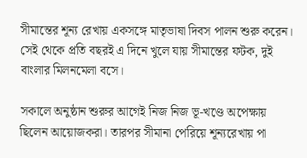সীমান্তের শূন্য রেখায় একসঙ্গে মাতৃভাষা দিবস পালন শুরু করেন। সেই থেকে প্রতি বছরই এ দিনে খুলে যায় সীমান্তের ফটক, দুই বাংলার মিলনমেলা বসে।

সকালে অনুষ্ঠান শুরুর আগেই নিজ নিজ ভূ-খণ্ডে অপেক্ষায় ছিলেন আয়োজকরা। তারপর সীমানা পেরিয়ে শূন্যরেখায় পা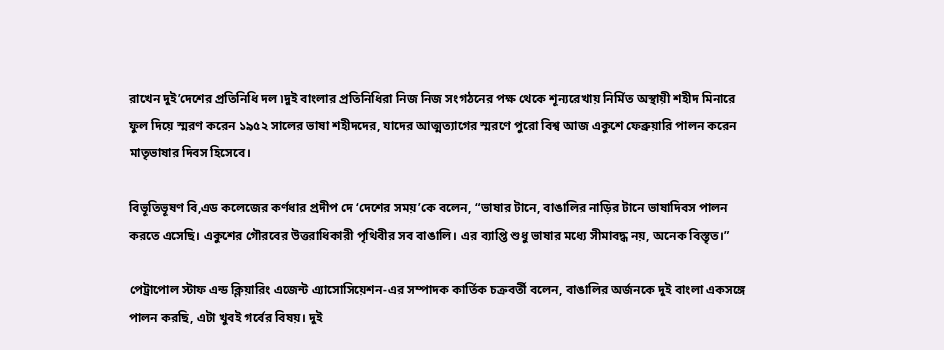রাখেন দুই’দেশের প্রতিনিধি দল ৷দুই বাংলার প্রতিনিধিরা নিজ নিজ সংগঠনের পক্ষ থেকে শূন্যরেখায় নির্মিত অস্থায়ী শহীদ মিনারে ফুল দিয়ে স্মরণ করেন ১৯৫২ সালের ভাষা শহীদদের, যাদের আত্মত‌্যাগের স্মরণে পুরো বিশ্ব আজ একুশে ফেব্রুয়ারি পালন করেন মাতৃভাষার দিবস হিসেবে।

বিভূতিভূষণ বি,এড কলেজের কর্ণধার প্রদীপ দে ‘দেশের সময়’কে বলেন, “ভাষার টানে, বাঙালির নাড়ির টানে ভাষাদিবস পালন করতে এসেছি। একুশের গৌরবের উত্তরাধিকারী পৃথিবীর সব বাঙালি। এর ব্যাপ্তি শুধু ভাষার মধ্যে সীমাবদ্ধ নয়, অনেক বিস্তৃত।”

পেট্রাপোল স্টাফ এন্ড ক্লিয়ারিং এজেন্ট এ্যাসোসিয়েশন-এর সম্পাদক কার্তিক চক্রবর্তী বলেন, বাঙালির অর্জনকে দুই বাংলা একসঙ্গে পালন করছি, এটা খুবই গর্বের বিষয়। দুই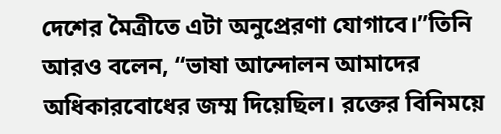দেশের মৈত্রীতে এটা অনুপ্রেরণা যোগাবে।”তিনি আরও বলেন, “ভাষা আন্দোলন আমাদের অধিকারবোধের জম্ম দিয়েছিল। রক্তের বিনিময়ে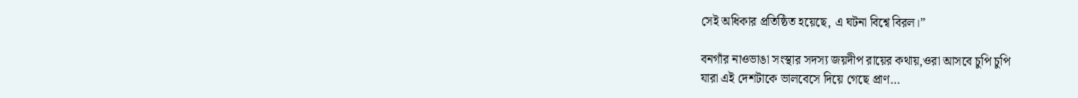সেই অধিকার প্রতিষ্ঠিত হয়েছে, এ ঘটনা বিশ্বে বিরল।”

বনগাঁর নাওভাঙা সংস্থার সদস্য জয়দীপ রায়ের কথায়,ওরা আসবে চুপি চুপি
যারা এই দেশটাকে ভালবেসে দিয়ে গেছে প্রাণ…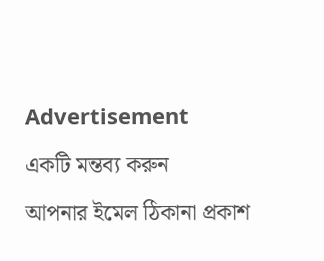Advertisement

একটি মন্তব্য করুন

আপনার ইমেল ঠিকানা প্রকাশ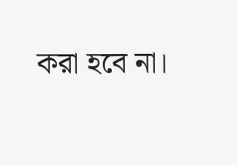করা হবে না।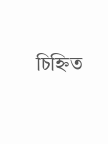চিহ্নিত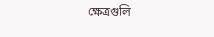ক্ষেত্রগুলি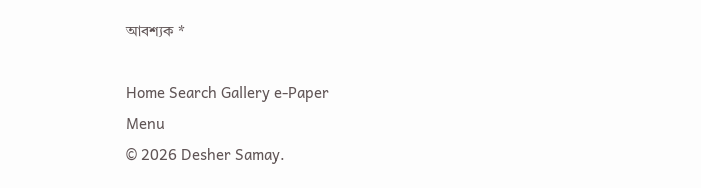আবশ্যক *

Home Search Gallery e-Paper
Menu
© 2026 Desher Samay.